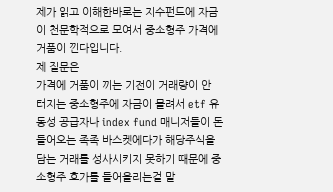제가 읽고 이해한바로는 지수펀드에 자금이 천문학적으로 모여서 중소형주 가격에 거품이 낀다입니다.
제 질문은
가격에 거품이 끼는 기전이 거래량이 안 터지는 중소형주에 자금이 몰려서 etf 유동성 공급자나 index fund 매니저들이 돈 들어오는 족족 바스켓에다가 해당주식을 담는 거래를 성사시키지 못하기 때문에 중소형주 호가를 들어올리는걸 말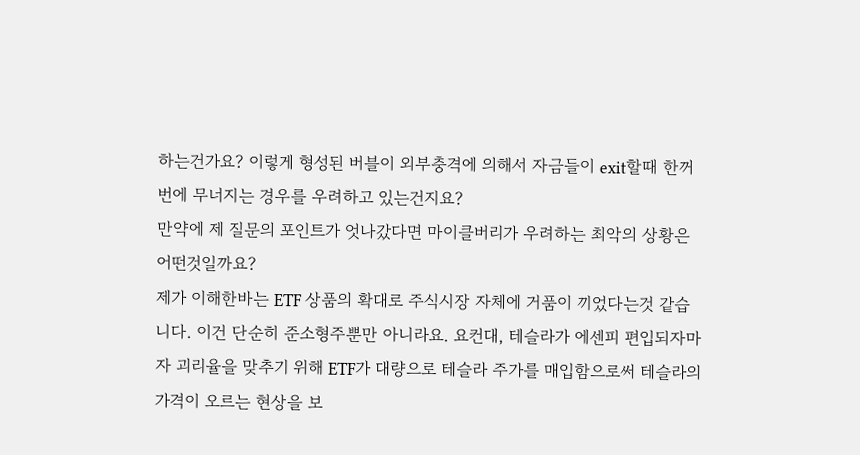하는건가요? 이렇게 형성된 버블이 외부충격에 의해서 자금들이 exit할때 한꺼번에 무너지는 경우를 우려하고 있는건지요?
만약에 제 질문의 포인트가 엇나갔다면 마이클버리가 우려하는 최악의 상황은 어떤것일까요?
제가 이해한바는 ETF 상품의 확대로 주식시장 자체에 거품이 끼었다는것 같습니다. 이건 단순히 준소형주뿐만 아니라요. 요컨대, 테슬라가 에센피 편입되자마자 괴리율을 맞추기 위해 ETF가 대량으로 테슬라 주가를 매입함으로써 테슬라의 가격이 오르는 현상을 보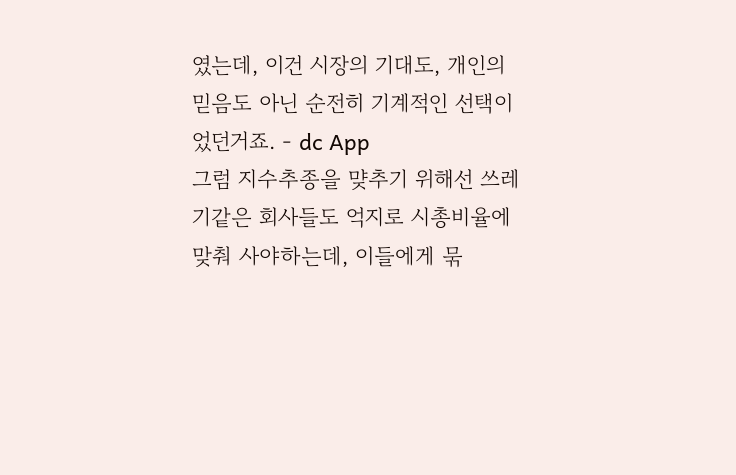였는데, 이건 시장의 기대도, 개인의 믿음도 아닌 순전히 기계적인 선택이었던거죠. - dc App
그럼 지수추종을 먖추기 위해선 쓰레기같은 회사들도 억지로 시총비율에 맞춰 사야하는데, 이들에게 묶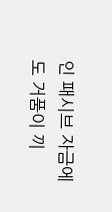인 패시브 자금에도 거품이 끼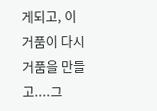게되고, 이 거품이 다시 거품을 만들고....그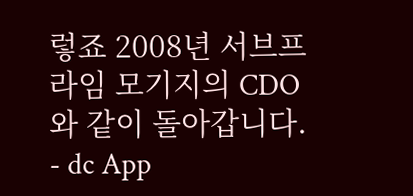렇죠 2008년 서브프라임 모기지의 CDO와 같이 돌아갑니다. - dc App